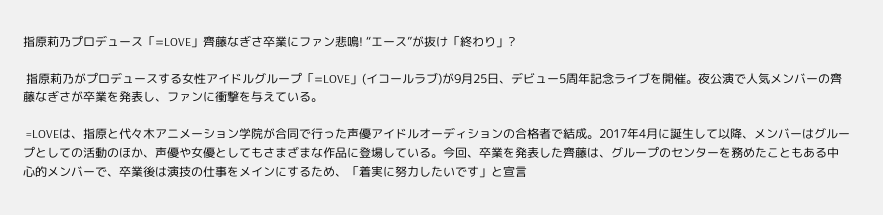指原莉乃プロデュース「=LOVE」齊藤なぎさ卒業にファン悲鳴! “エース”が抜け「終わり」?

 指原莉乃がプロデュースする女性アイドルグループ「=LOVE」(イコールラブ)が9月25日、デビュー5周年記念ライブを開催。夜公演で人気メンバーの齊藤なぎさが卒業を発表し、ファンに衝撃を与えている。

 =LOVEは、指原と代々木アニメーション学院が合同で行った声優アイドルオーディションの合格者で結成。2017年4月に誕生して以降、メンバーはグループとしての活動のほか、声優や女優としてもさまざまな作品に登場している。今回、卒業を発表した齊藤は、グループのセンターを務めたこともある中心的メンバーで、卒業後は演技の仕事をメインにするため、「着実に努力したいです」と宣言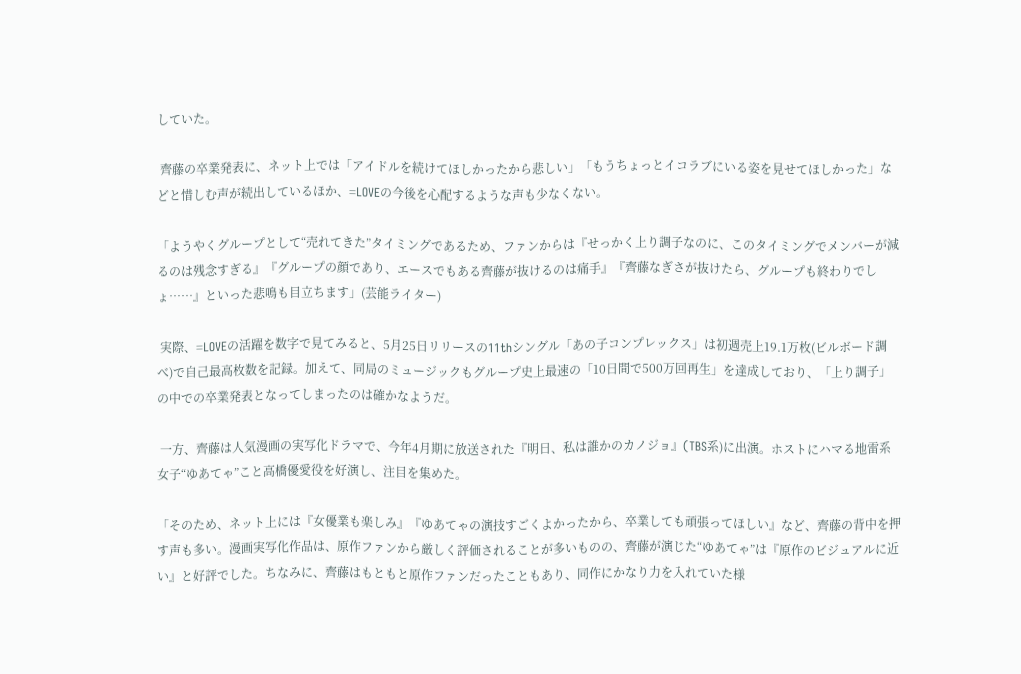していた。

 齊藤の卒業発表に、ネット上では「アイドルを続けてほしかったから悲しい」「もうちょっとイコラブにいる姿を見せてほしかった」などと惜しむ声が続出しているほか、=LOVEの今後を心配するような声も少なくない。

「ようやくグループとして“売れてきた”タイミングであるため、ファンからは『せっかく上り調子なのに、このタイミングでメンバーが減るのは残念すぎる』『グループの顔であり、エースでもある齊藤が抜けるのは痛手』『齊藤なぎさが抜けたら、グループも終わりでしょ……』といった悲鳴も目立ちます」(芸能ライター)

 実際、=LOVEの活躍を数字で見てみると、5月25日リリースの11thシングル「あの子コンプレックス」は初週売上19.1万枚(ビルボード調べ)で自己最高枚数を記録。加えて、同局のミュージックもグループ史上最速の「10日間で500万回再生」を達成しており、「上り調子」の中での卒業発表となってしまったのは確かなようだ。

 一方、齊藤は人気漫画の実写化ドラマで、今年4月期に放送された『明日、私は誰かのカノジョ』(TBS系)に出演。ホストにハマる地雷系女子“ゆあてゃ”こと高橋優愛役を好演し、注目を集めた。

「そのため、ネット上には『女優業も楽しみ』『ゆあてゃの演技すごくよかったから、卒業しても頑張ってほしい』など、齊藤の背中を押す声も多い。漫画実写化作品は、原作ファンから厳しく評価されることが多いものの、齊藤が演じた“ゆあてゃ”は『原作のビジュアルに近い』と好評でした。ちなみに、齊藤はもともと原作ファンだったこともあり、同作にかなり力を入れていた様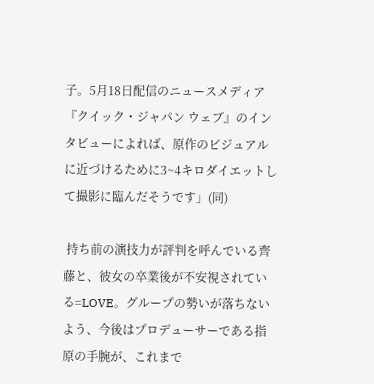子。5月18日配信のニュースメディア『クイック・ジャパン ウェブ』のインタビューによれば、原作のビジュアルに近づけるために3~4キロダイエットして撮影に臨んだそうです」(同)

 持ち前の演技力が評判を呼んでいる齊藤と、彼女の卒業後が不安視されている=LOVE。グループの勢いが落ちないよう、今後はプロデューサーである指原の手腕が、これまで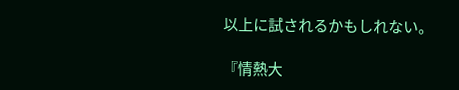以上に試されるかもしれない。

『情熱大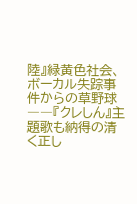陸』緑黄色社会、ボーカル失踪事件からの草野球――『クレしん』主題歌も納得の清く正し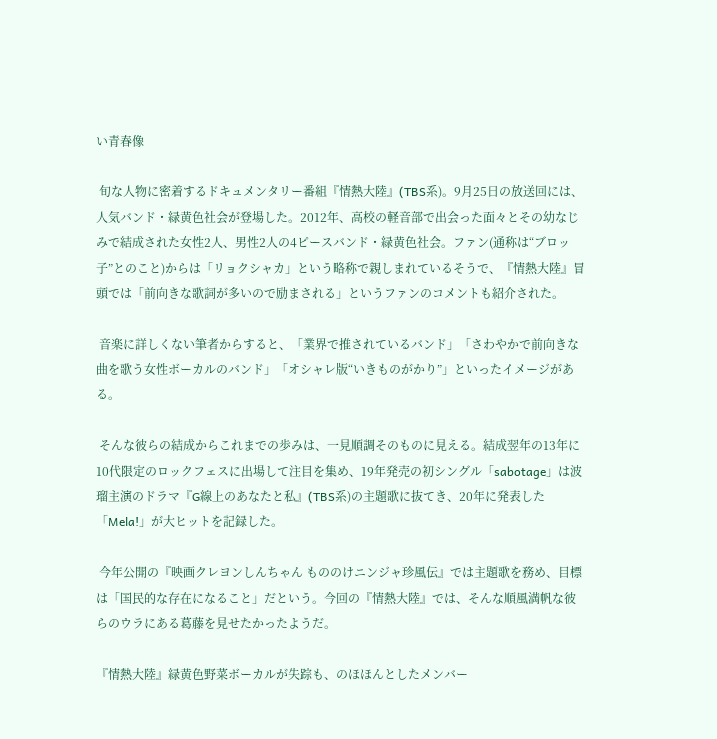い青春像

 旬な人物に密着するドキュメンタリー番組『情熱大陸』(TBS系)。9月25日の放送回には、人気バンド・緑黄色社会が登場した。2012年、高校の軽音部で出会った面々とその幼なじみで結成された女性2人、男性2人の4ピースバンド・緑黄色社会。ファン(通称は“ブロッ子”とのこと)からは「リョクシャカ」という略称で親しまれているそうで、『情熱大陸』冒頭では「前向きな歌詞が多いので励まされる」というファンのコメントも紹介された。

 音楽に詳しくない筆者からすると、「業界で推されているバンド」「さわやかで前向きな曲を歌う女性ボーカルのバンド」「オシャレ版“いきものがかり”」といったイメージがある。

 そんな彼らの結成からこれまでの歩みは、一見順調そのものに見える。結成翌年の13年に10代限定のロックフェスに出場して注目を集め、19年発売の初シングル「sabotage」は波瑠主演のドラマ『G線上のあなたと私』(TBS系)の主題歌に抜てき、20年に発表した「Mela!」が大ヒットを記録した。

 今年公開の『映画クレヨンしんちゃん もののけニンジャ珍風伝』では主題歌を務め、目標は「国民的な存在になること」だという。今回の『情熱大陸』では、そんな順風満帆な彼らのウラにある葛藤を見せたかったようだ。

『情熱大陸』緑黄色野菜ボーカルが失踪も、のほほんとしたメンバー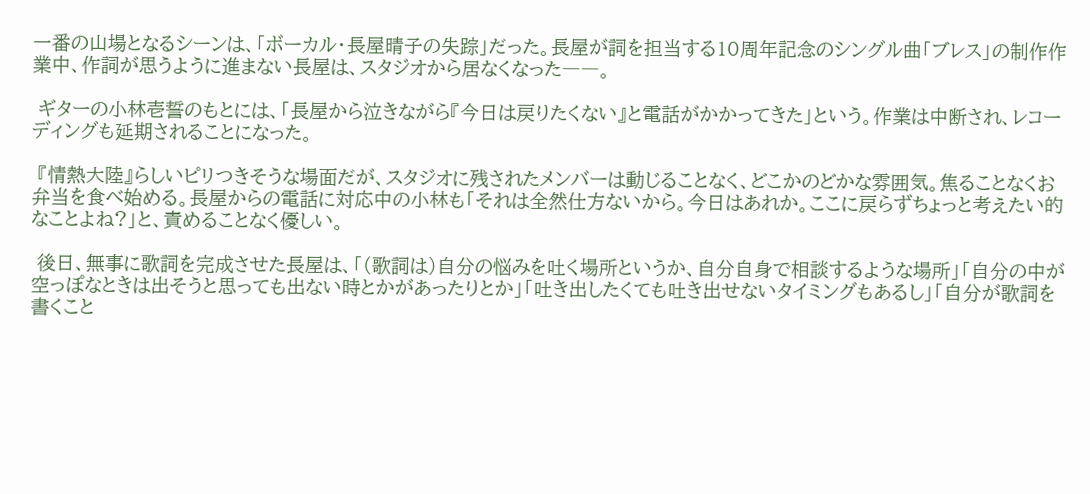一番の山場となるシーンは、「ボーカル・長屋晴子の失踪」だった。長屋が詞を担当する10周年記念のシングル曲「ブレス」の制作作業中、作詞が思うように進まない長屋は、スタジオから居なくなった――。

 ギターの小林壱誓のもとには、「長屋から泣きながら『今日は戻りたくない』と電話がかかってきた」という。作業は中断され、レコーディングも延期されることになった。

 『情熱大陸』らしいピリつきそうな場面だが、スタジオに残されたメンバーは動じることなく、どこかのどかな雰囲気。焦ることなくお弁当を食べ始める。長屋からの電話に対応中の小林も「それは全然仕方ないから。今日はあれか。ここに戻らずちょっと考えたい的なことよね?」と、責めることなく優しい。

 後日、無事に歌詞を完成させた長屋は、「(歌詞は)自分の悩みを吐く場所というか、自分自身で相談するような場所」「自分の中が空っぽなときは出そうと思っても出ない時とかがあったりとか」「吐き出したくても吐き出せないタイミングもあるし」「自分が歌詞を書くこと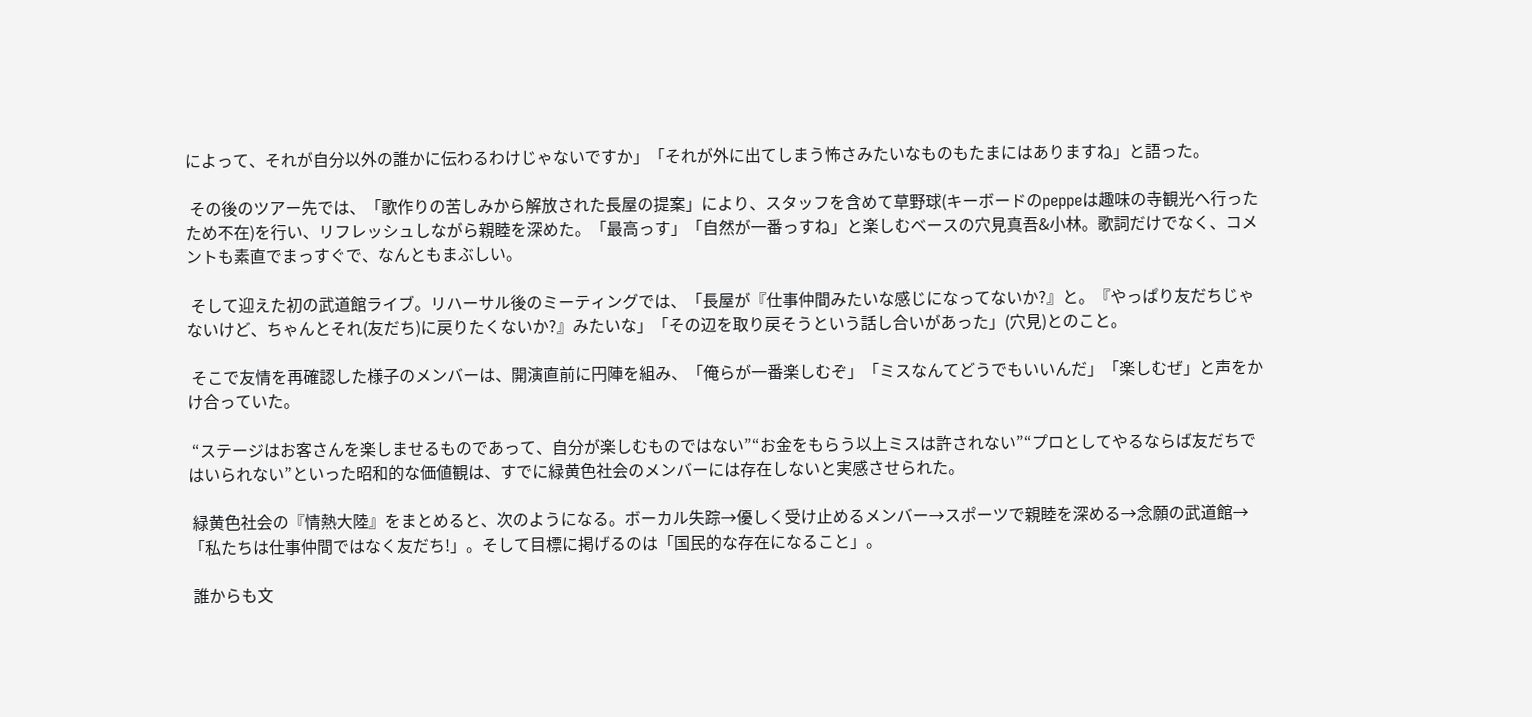によって、それが自分以外の誰かに伝わるわけじゃないですか」「それが外に出てしまう怖さみたいなものもたまにはありますね」と語った。

 その後のツアー先では、「歌作りの苦しみから解放された長屋の提案」により、スタッフを含めて草野球(キーボードのpeppeは趣味の寺観光へ行ったため不在)を行い、リフレッシュしながら親睦を深めた。「最高っす」「自然が一番っすね」と楽しむベースの穴見真吾&小林。歌詞だけでなく、コメントも素直でまっすぐで、なんともまぶしい。

 そして迎えた初の武道館ライブ。リハーサル後のミーティングでは、「長屋が『仕事仲間みたいな感じになってないか?』と。『やっぱり友だちじゃないけど、ちゃんとそれ(友だち)に戻りたくないか?』みたいな」「その辺を取り戻そうという話し合いがあった」(穴見)とのこと。

 そこで友情を再確認した様子のメンバーは、開演直前に円陣を組み、「俺らが一番楽しむぞ」「ミスなんてどうでもいいんだ」「楽しむぜ」と声をかけ合っていた。

 “ステージはお客さんを楽しませるものであって、自分が楽しむものではない”“お金をもらう以上ミスは許されない”“プロとしてやるならば友だちではいられない”といった昭和的な価値観は、すでに緑黄色社会のメンバーには存在しないと実感させられた。

 緑黄色社会の『情熱大陸』をまとめると、次のようになる。ボーカル失踪→優しく受け止めるメンバー→スポーツで親睦を深める→念願の武道館→「私たちは仕事仲間ではなく友だち!」。そして目標に掲げるのは「国民的な存在になること」。

 誰からも文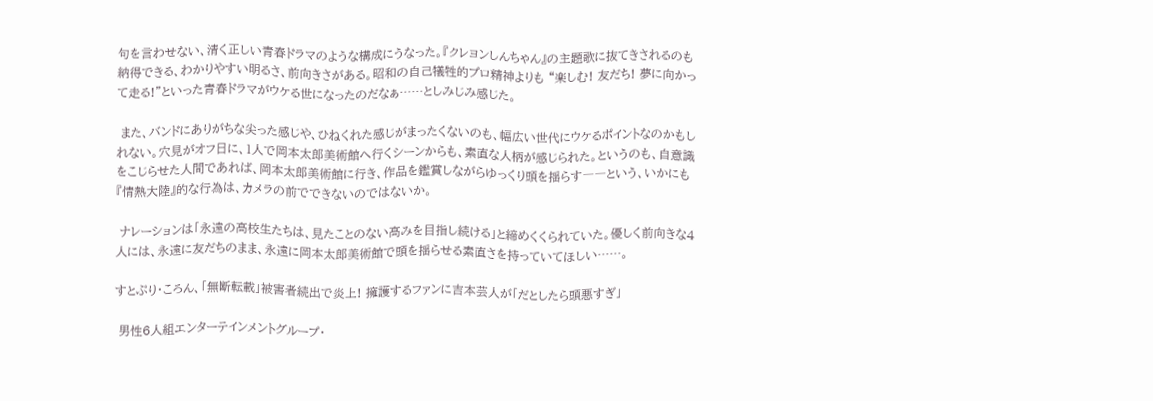句を言わせない、清く正しい青春ドラマのような構成にうなった。『クレヨンしんちゃん』の主題歌に抜てきされるのも納得できる、わかりやすい明るさ、前向きさがある。昭和の自己犠牲的プロ精神よりも “楽しむ! 友だち! 夢に向かって走る!”といった青春ドラマがウケる世になったのだなぁ……としみじみ感じた。

 また、バンドにありがちな尖った感じや、ひねくれた感じがまったくないのも、幅広い世代にウケるポイントなのかもしれない。穴見がオフ日に、1人で岡本太郎美術館へ行くシーンからも、素直な人柄が感じられた。というのも、自意識をこじらせた人間であれば、岡本太郎美術館に行き、作品を鑑賞しながらゆっくり頭を揺らす――という、いかにも『情熱大陸』的な行為は、カメラの前でできないのではないか。

 ナレーションは「永遠の高校生たちは、見たことのない高みを目指し続ける」と締めくくられていた。優しく前向きな4人には、永遠に友だちのまま、永遠に岡本太郎美術館で頭を揺らせる素直さを持っていてほしい……。

すとぷり・ころん、「無断転載」被害者続出で炎上! 擁護するファンに吉本芸人が「だとしたら頭悪すぎ」

 男性6人組エンターテインメントグループ・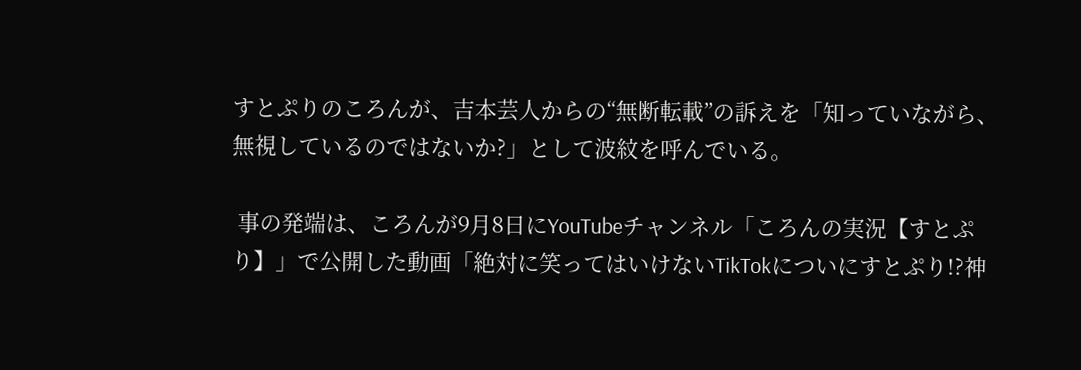すとぷりのころんが、吉本芸人からの“無断転載”の訴えを「知っていながら、無視しているのではないか?」として波紋を呼んでいる。

 事の発端は、ころんが9月8日にYouTubeチャンネル「ころんの実況【すとぷり】」で公開した動画「絶対に笑ってはいけないTikTokについにすとぷり!?神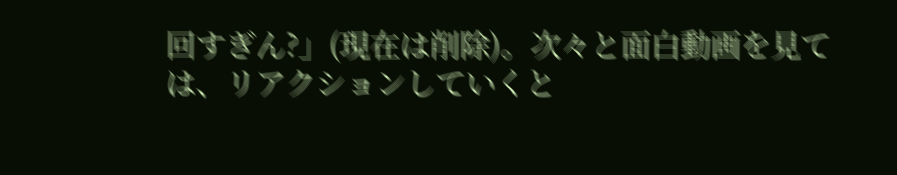回すぎん?」(現在は削除)。次々と面白動画を見ては、リアクションしていくと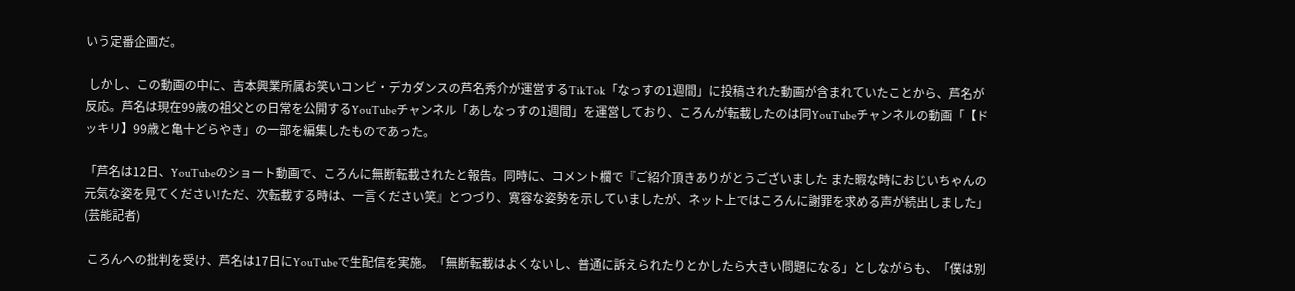いう定番企画だ。

 しかし、この動画の中に、吉本興業所属お笑いコンビ・デカダンスの芦名秀介が運営するTikTok「なっすの1週間」に投稿された動画が含まれていたことから、芦名が反応。芦名は現在99歳の祖父との日常を公開するYouTubeチャンネル「あしなっすの1週間」を運営しており、ころんが転載したのは同YouTubeチャンネルの動画「【ドッキリ】99歳と亀十どらやき」の一部を編集したものであった。

「芦名は12日、YouTubeのショート動画で、ころんに無断転載されたと報告。同時に、コメント欄で『ご紹介頂きありがとうございました また暇な時におじいちゃんの元気な姿を見てください!ただ、次転載する時は、一言ください笑』とつづり、寛容な姿勢を示していましたが、ネット上ではころんに謝罪を求める声が続出しました」(芸能記者)

 ころんへの批判を受け、芦名は17日にYouTubeで生配信を実施。「無断転載はよくないし、普通に訴えられたりとかしたら大きい問題になる」としながらも、「僕は別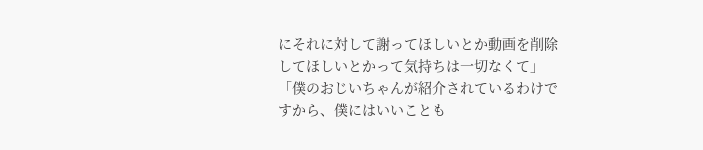にそれに対して謝ってほしいとか動画を削除してほしいとかって気持ちは一切なくて」「僕のおじいちゃんが紹介されているわけですから、僕にはいいことも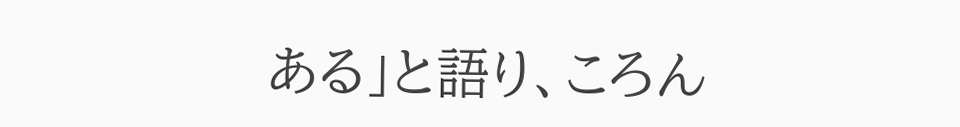ある」と語り、ころん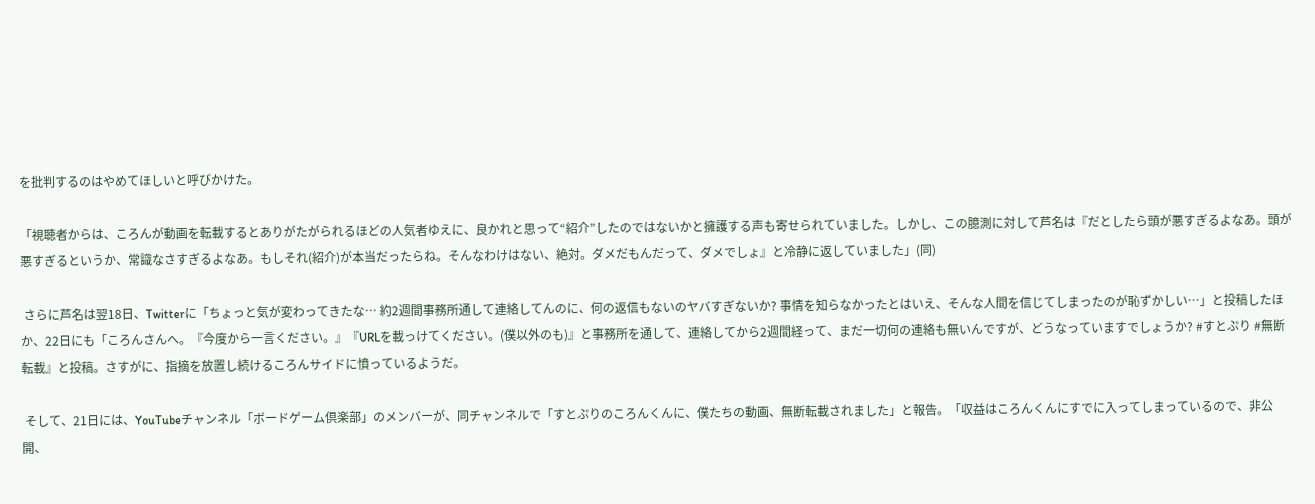を批判するのはやめてほしいと呼びかけた。

「視聴者からは、ころんが動画を転載するとありがたがられるほどの人気者ゆえに、良かれと思って“紹介”したのではないかと擁護する声も寄せられていました。しかし、この臆測に対して芦名は『だとしたら頭が悪すぎるよなあ。頭が悪すぎるというか、常識なさすぎるよなあ。もしそれ(紹介)が本当だったらね。そんなわけはない、絶対。ダメだもんだって、ダメでしょ』と冷静に返していました」(同)

 さらに芦名は翌18日、Twitterに「ちょっと気が変わってきたな… 約2週間事務所通して連絡してんのに、何の返信もないのヤバすぎないか? 事情を知らなかったとはいえ、そんな人間を信じてしまったのが恥ずかしい…」と投稿したほか、22日にも「ころんさんへ。『今度から一言ください。』『URLを載っけてください。(僕以外のも)』と事務所を通して、連絡してから2週間経って、まだ一切何の連絡も無いんですが、どうなっていますでしょうか? #すとぷり #無断転載』と投稿。さすがに、指摘を放置し続けるころんサイドに憤っているようだ。

 そして、21日には、YouTubeチャンネル「ボードゲーム倶楽部」のメンバーが、同チャンネルで「すとぷりのころんくんに、僕たちの動画、無断転載されました」と報告。「収益はころんくんにすでに入ってしまっているので、非公開、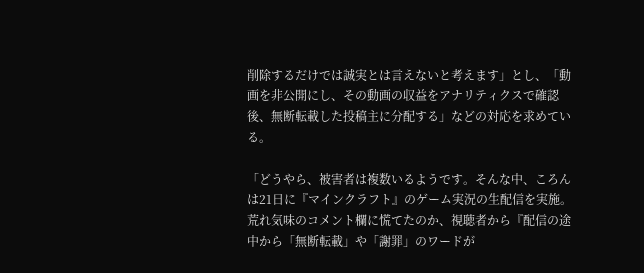削除するだけでは誠実とは言えないと考えます」とし、「動画を非公開にし、その動画の収益をアナリティクスで確認後、無断転載した投稿主に分配する」などの対応を求めている。

「どうやら、被害者は複数いるようです。そんな中、ころんは21日に『マインクラフト』のゲーム実況の生配信を実施。荒れ気味のコメント欄に慌てたのか、視聴者から『配信の途中から「無断転載」や「謝罪」のワードが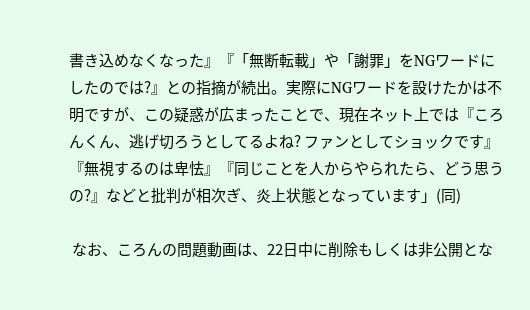書き込めなくなった』『「無断転載」や「謝罪」をNGワードにしたのでは?』との指摘が続出。実際にNGワードを設けたかは不明ですが、この疑惑が広まったことで、現在ネット上では『ころんくん、逃げ切ろうとしてるよね? ファンとしてショックです』『無視するのは卑怯』『同じことを人からやられたら、どう思うの?』などと批判が相次ぎ、炎上状態となっています」(同)

 なお、ころんの問題動画は、22日中に削除もしくは非公開とな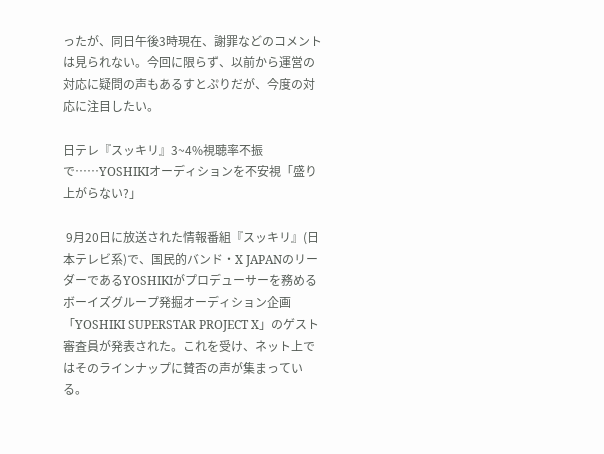ったが、同日午後3時現在、謝罪などのコメントは見られない。今回に限らず、以前から運営の対応に疑問の声もあるすとぷりだが、今度の対応に注目したい。

日テレ『スッキリ』3~4%視聴率不振で……YOSHIKIオーディションを不安視「盛り上がらない?」

 9月20日に放送された情報番組『スッキリ』(日本テレビ系)で、国民的バンド・X JAPANのリーダーであるYOSHIKIがプロデューサーを務めるボーイズグループ発掘オーディション企画「YOSHIKI SUPERSTAR PROJECT X」のゲスト審査員が発表された。これを受け、ネット上ではそのラインナップに賛否の声が集まっている。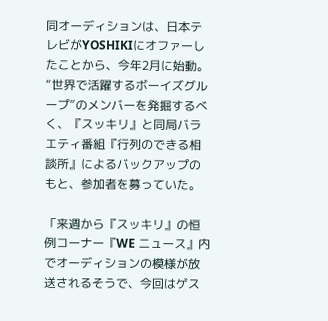同オーディションは、日本テレビがYOSHIKIにオファーしたことから、今年2月に始動。“世界で活躍するボーイズグループ”のメンバーを発掘するべく、『スッキリ』と同局バラエティ番組『行列のできる相談所』によるバックアップのもと、参加者を募っていた。

「来週から『スッキリ』の恒例コーナー『WE ニュース』内でオーディションの模様が放送されるそうで、今回はゲス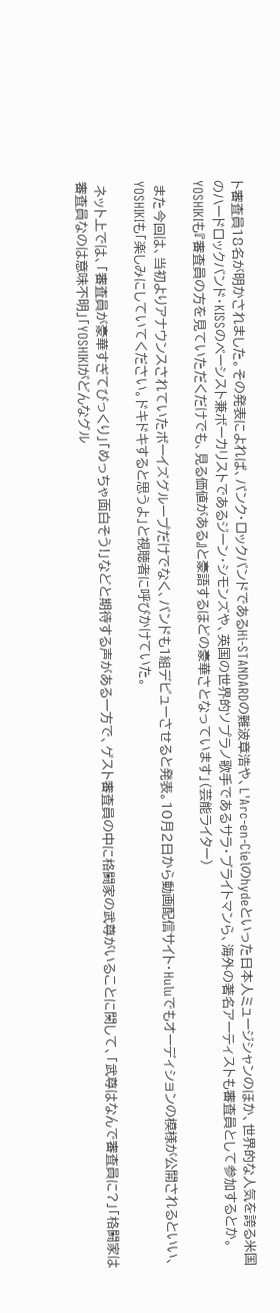ト審査員18名が明かされました。その発表によれば、パンク・ロックバンドであるHi-STANDARDの難波章浩や、L'Arc-en-Cielのhydeといった日本人ミュージシャンのほか、世界的な人気を誇る米国のハードロックバンド・KISSのベーシスト兼ボーカリストであるジーン・シモンズや、英国の世界的ソプラノ歌手であるサラ・ブライトマンら、海外の著名アーティストも審査員として参加するとか。YOSHIKIも『審査員の方を見ていただくだけでも、見る価値がある』と豪語するほどの豪華さとなっています」(芸能ライター)

 また今回は、当初よりアナウンスされていたボーイズグループだけでなく、バンドも1組デビューさせると発表。10月2日から動画配信サイト・Huluでもオーディションの模様が公開されるといい、YOSHIKIも「楽しみにしていてください。ドキドキすると思うよ」と視聴者に呼びかけていた。

 ネット上では、「審査員が豪華すぎてびっくり」「めっちゃ面白そう!」などと期待する声がある一方で、ゲスト審査員の中に格闘家の武尊がいることに関して、「武尊はなんで審査員に?」「格闘家は審査員なのは意味不明」「YOSHIKIがどんなグル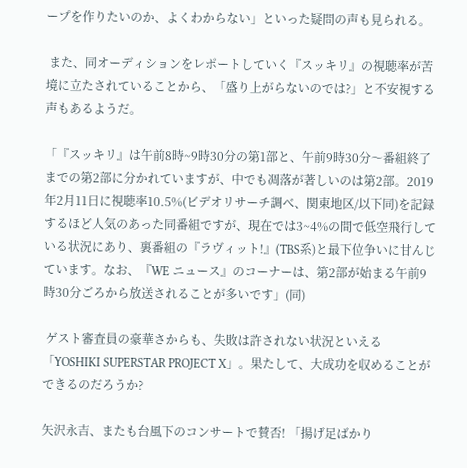ープを作りたいのか、よくわからない」といった疑問の声も見られる。

 また、同オーディションをレポートしていく『スッキリ』の視聴率が苦境に立たされていることから、「盛り上がらないのでは?」と不安視する声もあるようだ。

「『スッキリ』は午前8時~9時30分の第1部と、午前9時30分〜番組終了までの第2部に分かれていますが、中でも凋落が著しいのは第2部。2019年2月11日に視聴率10.5%(ビデオリサーチ調べ、関東地区/以下同)を記録するほど人気のあった同番組ですが、現在では3~4%の間で低空飛行している状況にあり、裏番組の『ラヴィット!』(TBS系)と最下位争いに甘んじています。なお、『WE ニュース』のコーナーは、第2部が始まる午前9時30分ごろから放送されることが多いです」(同)

 ゲスト審査員の豪華さからも、失敗は許されない状況といえる「YOSHIKI SUPERSTAR PROJECT X」。果たして、大成功を収めることができるのだろうか?

矢沢永吉、またも台風下のコンサートで賛否! 「揚げ足ばかり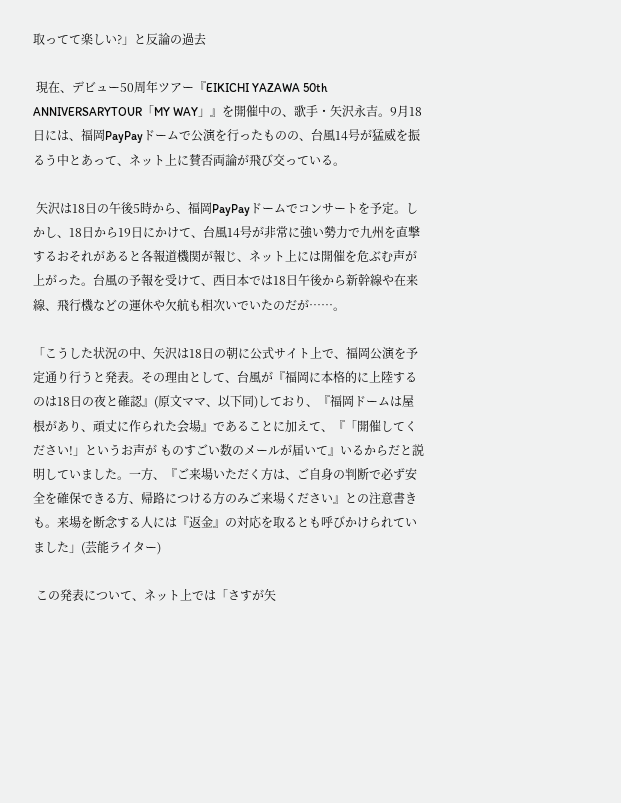取ってて楽しい?」と反論の過去

 現在、デビュー50周年ツアー『EIKICHI YAZAWA 50th ANNIVERSARYTOUR「MY WAY」』を開催中の、歌手・矢沢永吉。9月18日には、福岡PayPayドームで公演を行ったものの、台風14号が猛威を振るう中とあって、ネット上に賛否両論が飛び交っている。

 矢沢は18日の午後5時から、福岡PayPayドームでコンサートを予定。しかし、18日から19日にかけて、台風14号が非常に強い勢力で九州を直撃するおそれがあると各報道機関が報じ、ネット上には開催を危ぶむ声が上がった。台風の予報を受けて、西日本では18日午後から新幹線や在来線、飛行機などの運休や欠航も相次いでいたのだが……。

「こうした状況の中、矢沢は18日の朝に公式サイト上で、福岡公演を予定通り行うと発表。その理由として、台風が『福岡に本格的に上陸するのは18日の夜と確認』(原文ママ、以下同)しており、『福岡ドームは屋根があり、頑丈に作られた会場』であることに加えて、『「開催してください!」というお声が ものすごい数のメールが届いて』いるからだと説明していました。一方、『ご来場いただく方は、ご自身の判断で必ず安全を確保できる方、帰路につける方のみご来場ください』との注意書きも。来場を断念する人には『返金』の対応を取るとも呼びかけられていました」(芸能ライター)

 この発表について、ネット上では「さすが矢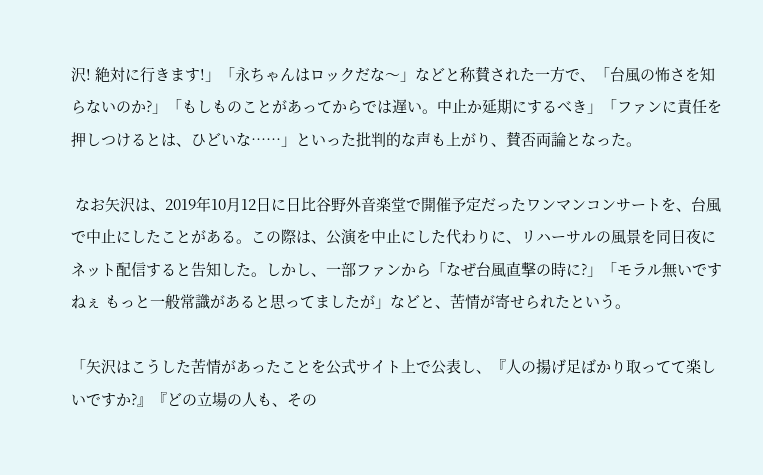沢! 絶対に行きます!」「永ちゃんはロックだな〜」などと称賛された一方で、「台風の怖さを知らないのか?」「もしものことがあってからでは遅い。中止か延期にするべき」「ファンに責任を押しつけるとは、ひどいな……」といった批判的な声も上がり、賛否両論となった。

 なお矢沢は、2019年10月12日に日比谷野外音楽堂で開催予定だったワンマンコンサートを、台風で中止にしたことがある。この際は、公演を中止にした代わりに、リハーサルの風景を同日夜にネット配信すると告知した。しかし、一部ファンから「なぜ台風直撃の時に?」「モラル無いですねぇ もっと一般常識があると思ってましたが」などと、苦情が寄せられたという。

「矢沢はこうした苦情があったことを公式サイト上で公表し、『人の揚げ足ばかり取ってて楽しいですか?』『どの立場の人も、その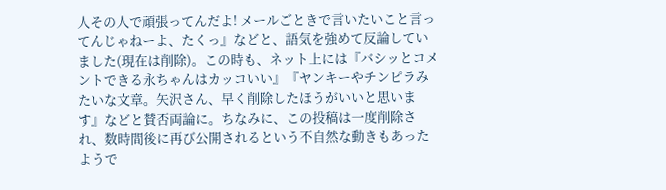人その人で頑張ってんだよ! メールごときで言いたいこと言ってんじゃねーよ、たくっ』などと、語気を強めて反論していました(現在は削除)。この時も、ネット上には『バシッとコメントできる永ちゃんはカッコいい』『ヤンキーやチンピラみたいな文章。矢沢さん、早く削除したほうがいいと思います』などと賛否両論に。ちなみに、この投稿は一度削除され、数時間後に再び公開されるという不自然な動きもあったようで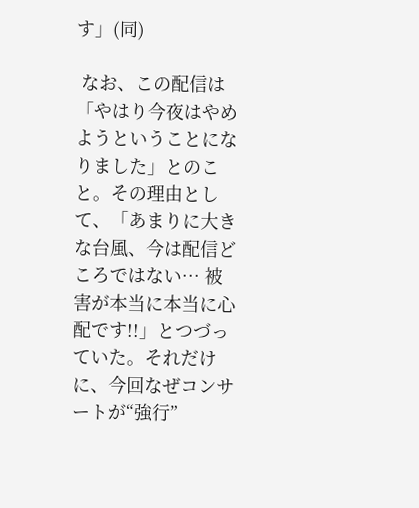す」(同)

 なお、この配信は「やはり今夜はやめようということになりました」とのこと。その理由として、「あまりに大きな台風、今は配信どころではない… 被害が本当に本当に心配です!!」とつづっていた。それだけに、今回なぜコンサートが“強行”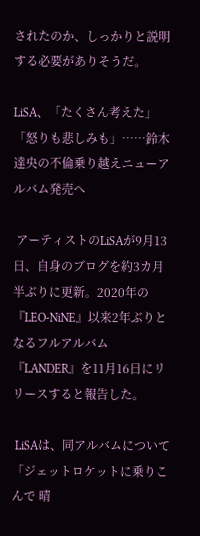されたのか、しっかりと説明する必要がありそうだ。

LiSA、「たくさん考えた」「怒りも悲しみも」……鈴木達央の不倫乗り越えニューアルバム発売へ

 アーティストのLiSAが9月13日、自身のブログを約3カ月半ぶりに更新。2020年の『LEO-NiNE』以来2年ぶりとなるフルアルバム『LANDER』を11月16日にリリースすると報告した。

 LiSAは、同アルバムについて「ジェットロケットに乗りこんで 晴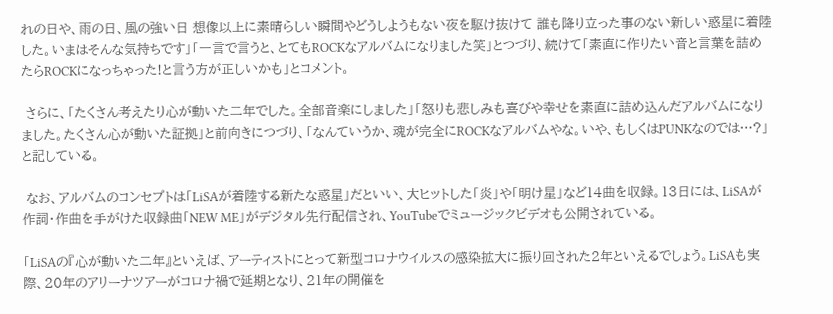れの日や、雨の日、風の強い日 想像以上に素晴らしい瞬間やどうしようもない夜を駆け抜けて 誰も降り立った事のない新しい惑星に着陸した。いまはそんな気持ちです」「一言で言うと、とてもROCKなアルバムになりました笑」とつづり、続けて「素直に作りたい音と言葉を詰めたらROCKになっちゃった!と言う方が正しいかも」とコメント。

 さらに、「たくさん考えたり心が動いた二年でした。全部音楽にしました」「怒りも悲しみも喜びや幸せを素直に詰め込んだアルバムになりました。たくさん心が動いた証拠」と前向きにつづり、「なんていうか、魂が完全にROCKなアルバムやな。いや、もしくはPUNKなのでは…?」と記している。

 なお、アルバムのコンセプトは「LiSAが着陸する新たな惑星」だといい、大ヒットした「炎」や「明け星」など14曲を収録。13日には、LiSAが作詞・作曲を手がけた収録曲「NEW ME」がデジタル先行配信され、YouTubeでミュージックビデオも公開されている。

「LiSAの『心が動いた二年』といえば、アーティストにとって新型コロナウイルスの感染拡大に振り回された2年といえるでしょう。LiSAも実際、20年のアリーナツアーがコロナ禍で延期となり、21年の開催を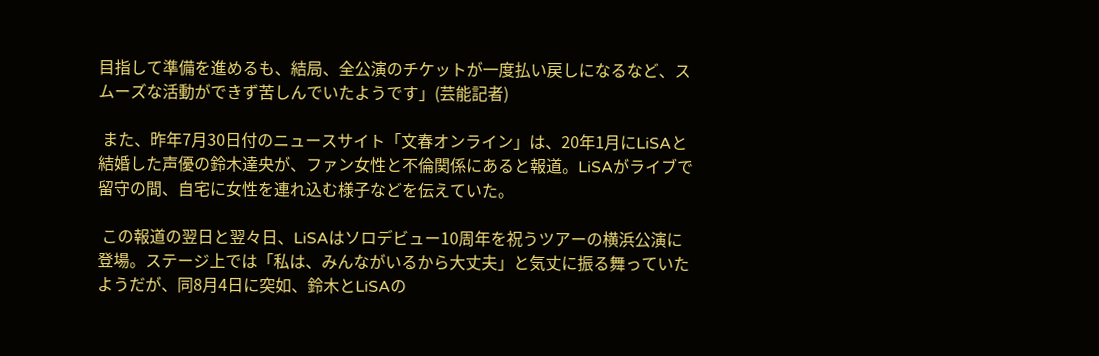目指して準備を進めるも、結局、全公演のチケットが一度払い戻しになるなど、スムーズな活動ができず苦しんでいたようです」(芸能記者)

 また、昨年7月30日付のニュースサイト「文春オンライン」は、20年1月にLiSAと結婚した声優の鈴木達央が、ファン女性と不倫関係にあると報道。LiSAがライブで留守の間、自宅に女性を連れ込む様子などを伝えていた。

 この報道の翌日と翌々日、LiSAはソロデビュー10周年を祝うツアーの横浜公演に登場。ステージ上では「私は、みんながいるから大丈夫」と気丈に振る舞っていたようだが、同8月4日に突如、鈴木とLiSAの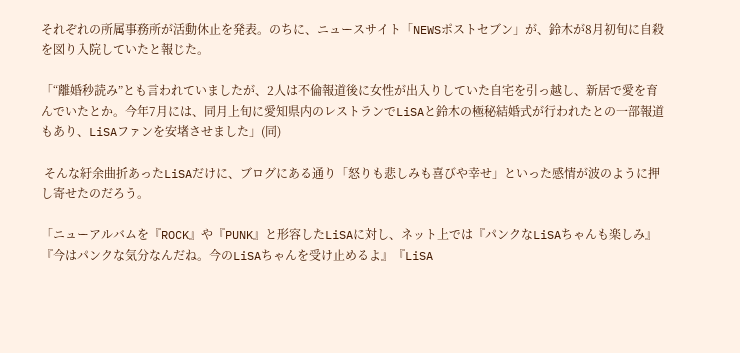それぞれの所属事務所が活動休止を発表。のちに、ニュースサイト「NEWSポストセブン」が、鈴木が8月初旬に自殺を図り入院していたと報じた。

「“離婚秒読み”とも言われていましたが、2人は不倫報道後に女性が出入りしていた自宅を引っ越し、新居で愛を育んでいたとか。今年7月には、同月上旬に愛知県内のレストランでLiSAと鈴木の極秘結婚式が行われたとの一部報道もあり、LiSAファンを安堵させました」(同)

 そんな紆余曲折あったLiSAだけに、ブログにある通り「怒りも悲しみも喜びや幸せ」といった感情が波のように押し寄せたのだろう。

「ニューアルバムを『ROCK』や『PUNK』と形容したLiSAに対し、ネット上では『パンクなLiSAちゃんも楽しみ』『今はパンクな気分なんだね。今のLiSAちゃんを受け止めるよ』『LiSA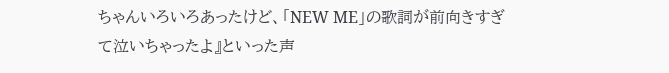ちゃんいろいろあったけど、「NEW ME」の歌詞が前向きすぎて泣いちゃったよ』といった声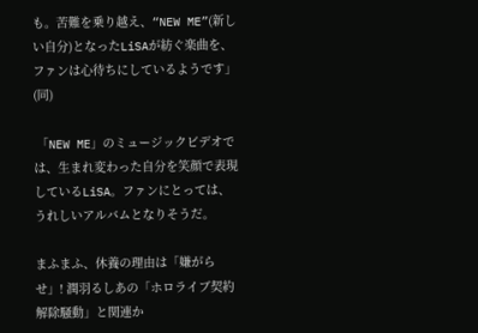も。苦難を乗り越え、“NEW ME”(新しい自分)となったLiSAが紡ぐ楽曲を、ファンは心待ちにしているようです」(同)

 「NEW ME」のミュージックビデオでは、生まれ変わった自分を笑顔で表現しているLiSA。ファンにとっては、うれしいアルバムとなりそうだ。

まふまふ、休養の理由は「嫌がらせ」! 潤羽るしあの「ホロライブ契約解除騒動」と関連か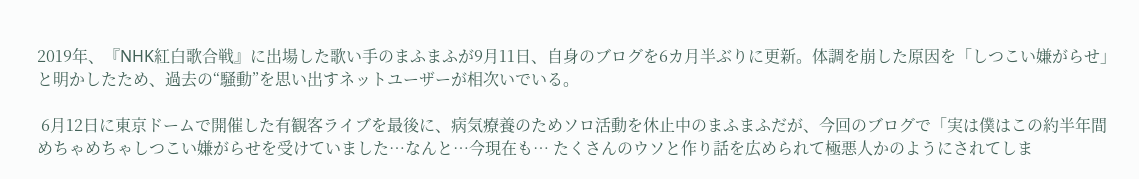2019年、『NHK紅白歌合戦』に出場した歌い手のまふまふが9月11日、自身のブログを6カ月半ぶりに更新。体調を崩した原因を「しつこい嫌がらせ」と明かしたため、過去の“騒動”を思い出すネットユーザーが相次いでいる。

 6月12日に東京ドームで開催した有観客ライブを最後に、病気療養のためソロ活動を休止中のまふまふだが、今回のブログで「実は僕はこの約半年間 めちゃめちゃしつこい嫌がらせを受けていました…なんと…今現在も… たくさんのウソと作り話を広められて極悪人かのようにされてしま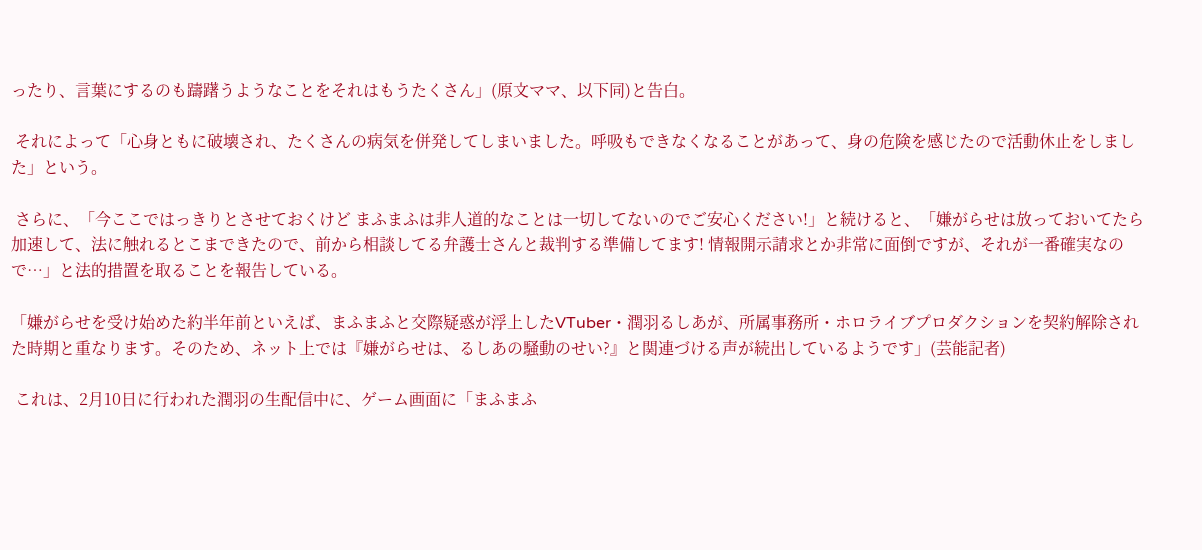ったり、言葉にするのも躊躇うようなことをそれはもうたくさん」(原文ママ、以下同)と告白。

 それによって「心身ともに破壊され、たくさんの病気を併発してしまいました。呼吸もできなくなることがあって、身の危険を感じたので活動休止をしました」という。

 さらに、「今ここではっきりとさせておくけど まふまふは非人道的なことは一切してないのでご安心ください!」と続けると、「嫌がらせは放っておいてたら加速して、法に触れるとこまできたので、前から相談してる弁護士さんと裁判する準備してます! 情報開示請求とか非常に面倒ですが、それが一番確実なので…」と法的措置を取ることを報告している。

「嫌がらせを受け始めた約半年前といえば、まふまふと交際疑惑が浮上したVTuber・潤羽るしあが、所属事務所・ホロライブプロダクションを契約解除された時期と重なります。そのため、ネット上では『嫌がらせは、るしあの騒動のせい?』と関連づける声が続出しているようです」(芸能記者)

 これは、2月10日に行われた潤羽の生配信中に、ゲーム画面に「まふまふ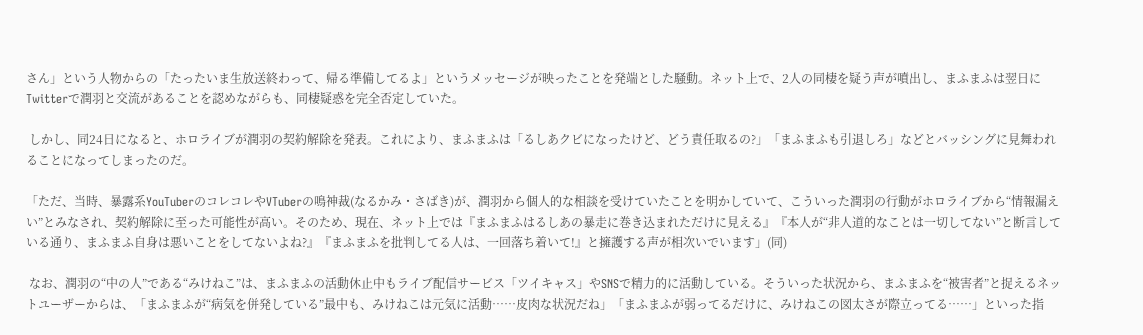さん」という人物からの「たったいま生放送終わって、帰る準備してるよ」というメッセージが映ったことを発端とした騒動。ネット上で、2人の同棲を疑う声が噴出し、まふまふは翌日にTwitterで潤羽と交流があることを認めながらも、同棲疑惑を完全否定していた。

 しかし、同24日になると、ホロライブが潤羽の契約解除を発表。これにより、まふまふは「るしあクビになったけど、どう責任取るの?」「まふまふも引退しろ」などとバッシングに見舞われることになってしまったのだ。

「ただ、当時、暴露系YouTuberのコレコレやVTuberの鳴神裁(なるかみ・さばき)が、潤羽から個人的な相談を受けていたことを明かしていて、こういった潤羽の行動がホロライブから“情報漏えい”とみなされ、契約解除に至った可能性が高い。そのため、現在、ネット上では『まふまふはるしあの暴走に巻き込まれただけに見える』『本人が“非人道的なことは一切してない”と断言している通り、まふまふ自身は悪いことをしてないよね?』『まふまふを批判してる人は、一回落ち着いて!』と擁護する声が相次いでいます」(同)

 なお、潤羽の“中の人”である“みけねこ”は、まふまふの活動休止中もライブ配信サービス「ツイキャス」やSNSで精力的に活動している。そういった状況から、まふまふを“被害者”と捉えるネットユーザーからは、「まふまふが“病気を併発している”最中も、みけねこは元気に活動……皮肉な状況だね」「まふまふが弱ってるだけに、みけねこの図太さが際立ってる……」といった指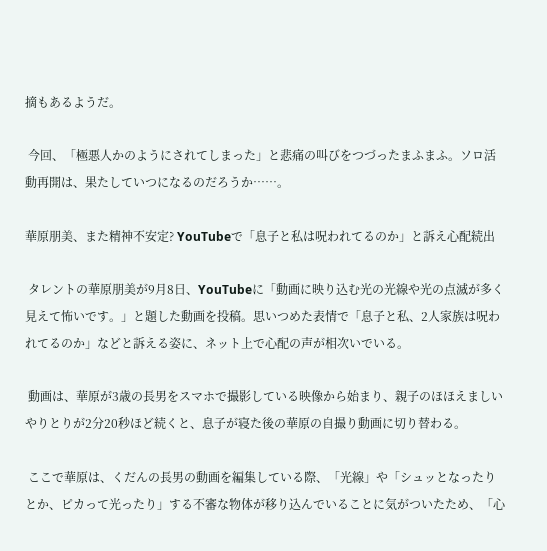摘もあるようだ。

 今回、「極悪人かのようにされてしまった」と悲痛の叫びをつづったまふまふ。ソロ活動再開は、果たしていつになるのだろうか……。

華原朋美、また精神不安定? YouTubeで「息子と私は呪われてるのか」と訴え心配続出

 タレントの華原朋美が9月8日、YouTubeに「動画に映り込む光の光線や光の点滅が多く見えて怖いです。」と題した動画を投稿。思いつめた表情で「息子と私、2人家族は呪われてるのか」などと訴える姿に、ネット上で心配の声が相次いでいる。

 動画は、華原が3歳の長男をスマホで撮影している映像から始まり、親子のほほえましいやりとりが2分20秒ほど続くと、息子が寝た後の華原の自撮り動画に切り替わる。

 ここで華原は、くだんの長男の動画を編集している際、「光線」や「シュッとなったりとか、ピカって光ったり」する不審な物体が移り込んでいることに気がついたため、「心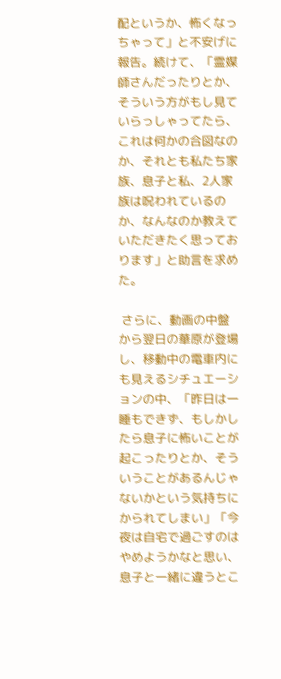配というか、怖くなっちゃって」と不安げに報告。続けて、「霊媒師さんだったりとか、そういう方がもし見ていらっしゃってたら、これは何かの合図なのか、それとも私たち家族、息子と私、2人家族は呪われているのか、なんなのか教えていただきたく思っております」と助言を求めた。

 さらに、動画の中盤から翌日の華原が登場し、移動中の電車内にも見えるシチュエーションの中、「昨日は一睡もできず、もしかしたら息子に怖いことが起こったりとか、そういうことがあるんじゃないかという気持ちにかられてしまい」「今夜は自宅で過ごすのはやめようかなと思い、息子と一緒に違うとこ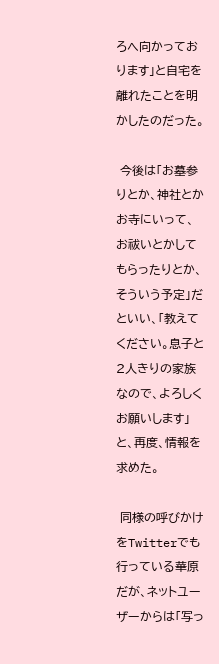ろへ向かっております」と自宅を離れたことを明かしたのだった。

 今後は「お墓参りとか、神社とかお寺にいって、お祓いとかしてもらったりとか、そういう予定」だといい、「教えてください。息子と2人きりの家族なので、よろしくお願いします」と、再度、情報を求めた。

 同様の呼びかけをTwitterでも行っている華原だが、ネットユーザーからは「写っ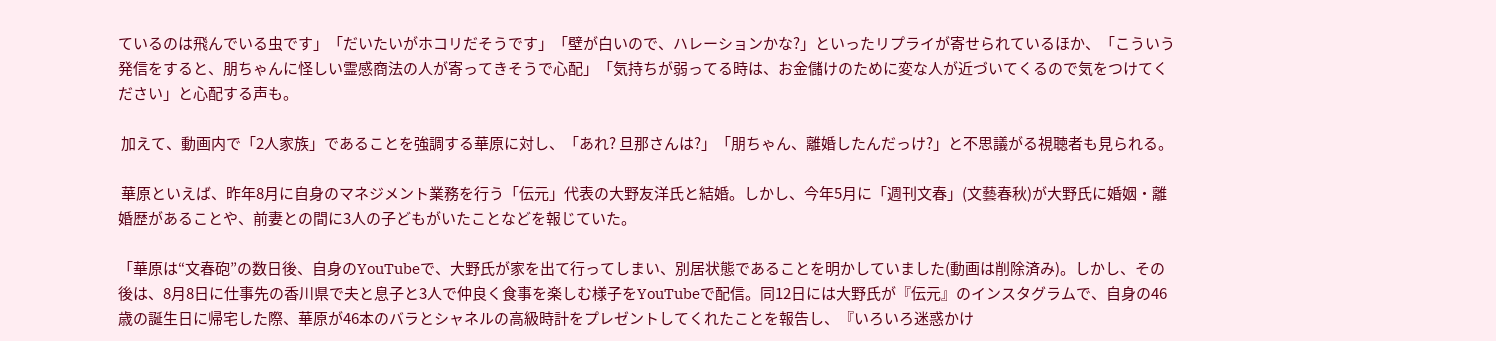ているのは飛んでいる虫です」「だいたいがホコリだそうです」「壁が白いので、ハレーションかな?」といったリプライが寄せられているほか、「こういう発信をすると、朋ちゃんに怪しい霊感商法の人が寄ってきそうで心配」「気持ちが弱ってる時は、お金儲けのために変な人が近づいてくるので気をつけてください」と心配する声も。

 加えて、動画内で「2人家族」であることを強調する華原に対し、「あれ? 旦那さんは?」「朋ちゃん、離婚したんだっけ?」と不思議がる視聴者も見られる。

 華原といえば、昨年8月に自身のマネジメント業務を行う「伝元」代表の大野友洋氏と結婚。しかし、今年5月に「週刊文春」(文藝春秋)が大野氏に婚姻・離婚歴があることや、前妻との間に3人の子どもがいたことなどを報じていた。

「華原は“文春砲”の数日後、自身のYouTubeで、大野氏が家を出て行ってしまい、別居状態であることを明かしていました(動画は削除済み)。しかし、その後は、8月8日に仕事先の香川県で夫と息子と3人で仲良く食事を楽しむ様子をYouTubeで配信。同12日には大野氏が『伝元』のインスタグラムで、自身の46歳の誕生日に帰宅した際、華原が46本のバラとシャネルの高級時計をプレゼントしてくれたことを報告し、『いろいろ迷惑かけ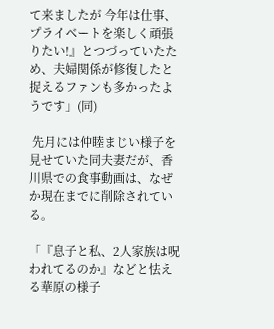て来ましたが 今年は仕事、プライベートを楽しく頑張りたい!』とつづっていたため、夫婦関係が修復したと捉えるファンも多かったようです」(同)

 先月には仲睦まじい様子を見せていた同夫妻だが、香川県での食事動画は、なぜか現在までに削除されている。

「『息子と私、2人家族は呪われてるのか』などと怯える華原の様子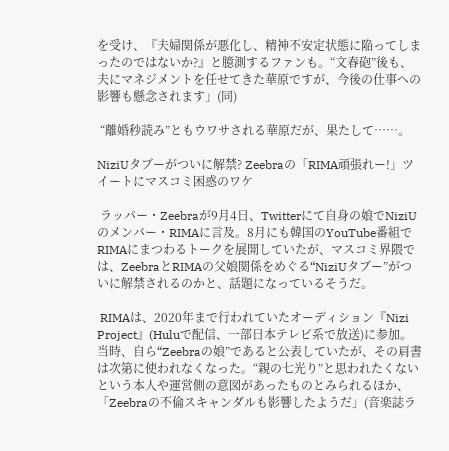を受け、『夫婦関係が悪化し、精神不安定状態に陥ってしまったのではないか?』と臆測するファンも。“文春砲”後も、夫にマネジメントを任せてきた華原ですが、今後の仕事への影響も懸念されます」(同)

 “離婚秒読み”ともウワサされる華原だが、果たして……。

NiziUタブーがついに解禁? Zeebraの「RIMA頑張れー!」ツイートにマスコミ困惑のワケ

 ラッパー・Zeebraが9月4日、Twitterにて自身の娘でNiziUのメンバー・RIMAに言及。8月にも韓国のYouTube番組でRIMAにまつわるトークを展開していたが、マスコミ界隈では、ZeebraとRIMAの父娘関係をめぐる“NiziUタブー”がついに解禁されるのかと、話題になっているそうだ。

 RIMAは、2020年まで行われていたオーディション『Nizi Project』(Huluで配信、一部日本テレビ系で放送)に参加。当時、自ら“Zeebraの娘”であると公表していたが、その肩書は次第に使われなくなった。“親の七光り”と思われたくないという本人や運営側の意図があったものとみられるほか、「Zeebraの不倫スキャンダルも影響したようだ」(音楽誌ラ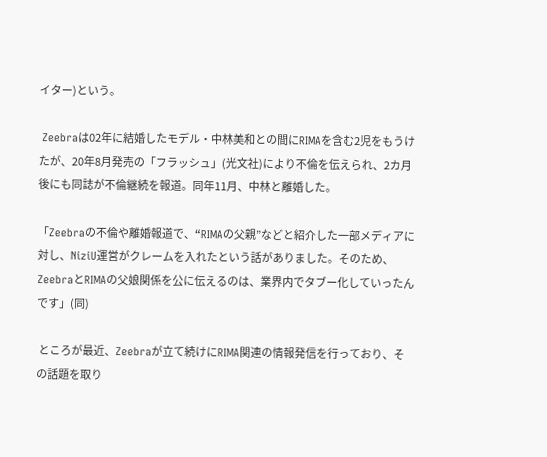イター)という。

 Zeebraは02年に結婚したモデル・中林美和との間にRIMAを含む2児をもうけたが、20年8月発売の「フラッシュ」(光文社)により不倫を伝えられ、2カ月後にも同誌が不倫継続を報道。同年11月、中林と離婚した。

「Zeebraの不倫や離婚報道で、“RIMAの父親”などと紹介した一部メディアに対し、NiziU運営がクレームを入れたという話がありました。そのため、ZeebraとRIMAの父娘関係を公に伝えるのは、業界内でタブー化していったんです」(同)

 ところが最近、Zeebraが立て続けにRIMA関連の情報発信を行っており、その話題を取り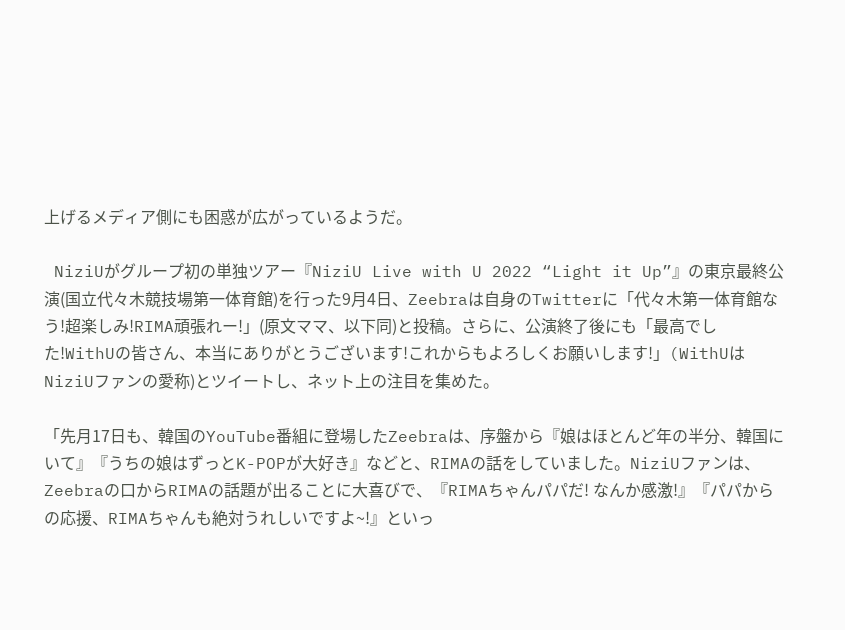上げるメディア側にも困惑が広がっているようだ。

 NiziUがグループ初の単独ツアー『NiziU Live with U 2022 “Light it Up”』の東京最終公演(国立代々木競技場第一体育館)を行った9月4日、Zeebraは自身のTwitterに「代々木第一体育館なう!超楽しみ!RIMA頑張れー!」(原文ママ、以下同)と投稿。さらに、公演終了後にも「最高でした!WithUの皆さん、本当にありがとうございます!これからもよろしくお願いします!」(WithUはNiziUファンの愛称)とツイートし、ネット上の注目を集めた。

「先月17日も、韓国のYouTube番組に登場したZeebraは、序盤から『娘はほとんど年の半分、韓国にいて』『うちの娘はずっとK-POPが大好き』などと、RIMAの話をしていました。NiziUファンは、Zeebraの口からRIMAの話題が出ることに大喜びで、『RIMAちゃんパパだ! なんか感激!』『パパからの応援、RIMAちゃんも絶対うれしいですよ~!』といっ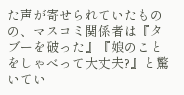た声が寄せられていたものの、マスコミ関係者は『タブーを破った』『娘のことをしゃべって大丈夫?』と驚いてい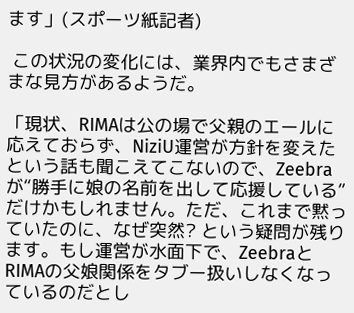ます」(スポーツ紙記者)

 この状況の変化には、業界内でもさまざまな見方があるようだ。

「現状、RIMAは公の場で父親のエールに応えておらず、NiziU運営が方針を変えたという話も聞こえてこないので、Zeebraが“勝手に娘の名前を出して応援している”だけかもしれません。ただ、これまで黙っていたのに、なぜ突然? という疑問が残ります。もし運営が水面下で、ZeebraとRIMAの父娘関係をタブー扱いしなくなっているのだとし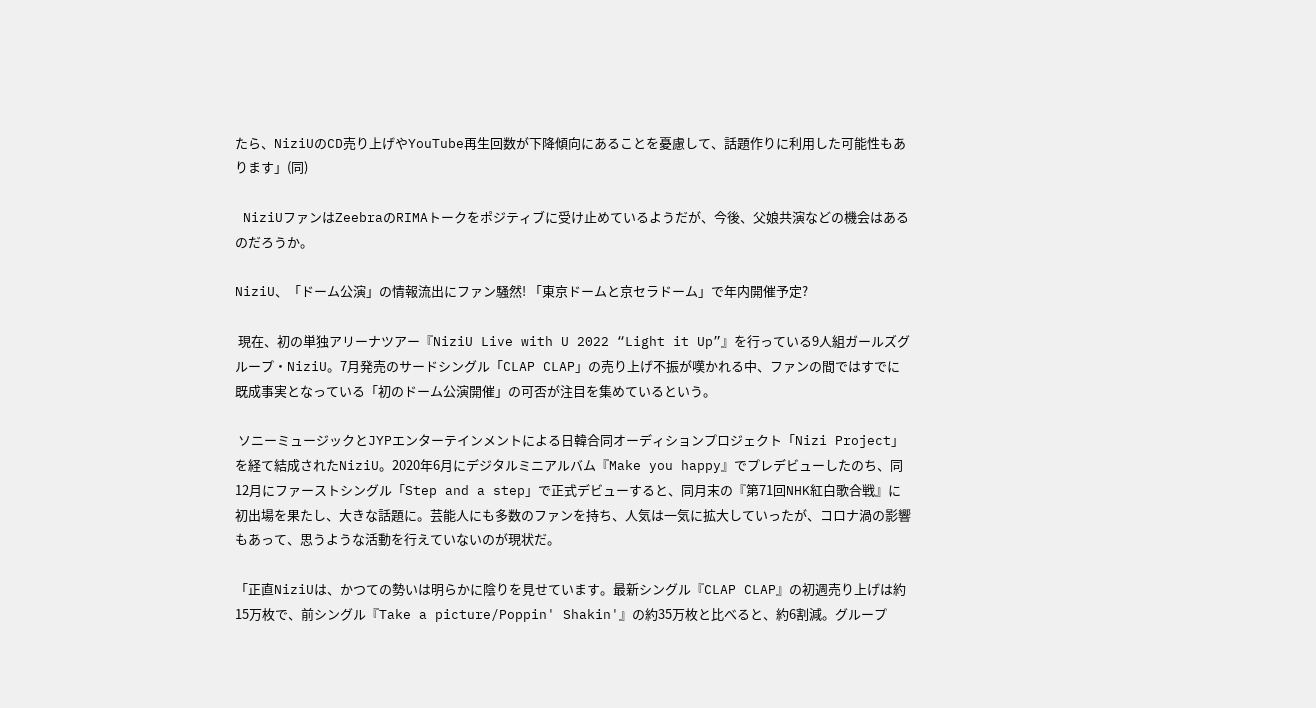たら、NiziUのCD売り上げやYouTube再生回数が下降傾向にあることを憂慮して、話題作りに利用した可能性もあります」(同)

 NiziUファンはZeebraのRIMAトークをポジティブに受け止めているようだが、今後、父娘共演などの機会はあるのだろうか。

NiziU、「ドーム公演」の情報流出にファン騒然! 「東京ドームと京セラドーム」で年内開催予定?

 現在、初の単独アリーナツアー『NiziU Live with U 2022 “Light it Up”』を行っている9人組ガールズグループ・NiziU。7月発売のサードシングル「CLAP CLAP」の売り上げ不振が嘆かれる中、ファンの間ではすでに既成事実となっている「初のドーム公演開催」の可否が注目を集めているという。

 ソニーミュージックとJYPエンターテインメントによる日韓合同オーディションプロジェクト「Nizi Project」を経て結成されたNiziU。2020年6月にデジタルミニアルバム『Make you happy』でプレデビューしたのち、同12月にファーストシングル「Step and a step」で正式デビューすると、同月末の『第71回NHK紅白歌合戦』に初出場を果たし、大きな話題に。芸能人にも多数のファンを持ち、人気は一気に拡大していったが、コロナ渦の影響もあって、思うような活動を行えていないのが現状だ。

「正直NiziUは、かつての勢いは明らかに陰りを見せています。最新シングル『CLAP CLAP』の初週売り上げは約15万枚で、前シングル『Take a picture/Poppin' Shakin'』の約35万枚と比べると、約6割減。グループ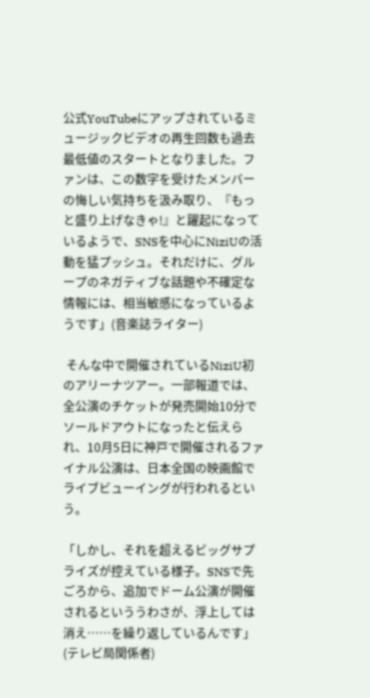公式YouTubeにアップされているミュージックビデオの再生回数も過去最低値のスタートとなりました。ファンは、この数字を受けたメンバーの悔しい気持ちを汲み取り、『もっと盛り上げなきゃ!』と躍起になっているようで、SNSを中心にNiziUの活動を猛プッシュ。それだけに、グループのネガティブな話題や不確定な情報には、相当敏感になっているようです」(音楽誌ライター)

 そんな中で開催されているNiziU初のアリーナツアー。一部報道では、全公演のチケットが発売開始10分でソールドアウトになったと伝えられ、10月5日に神戸で開催されるファイナル公演は、日本全国の映画館でライブビューイングが行われるという。

「しかし、それを超えるビッグサプライズが控えている様子。SNSで先ごろから、追加でドーム公演が開催されるといううわさが、浮上しては消え……を繰り返しているんです」(テレビ局関係者)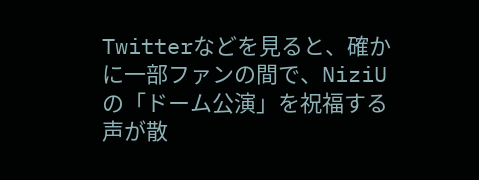Twitterなどを見ると、確かに一部ファンの間で、NiziUの「ドーム公演」を祝福する声が散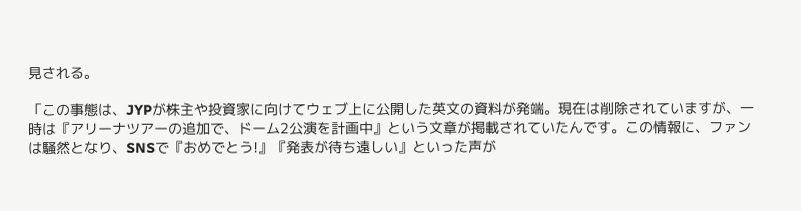見される。

「この事態は、JYPが株主や投資家に向けてウェブ上に公開した英文の資料が発端。現在は削除されていますが、一時は『アリーナツアーの追加で、ドーム2公演を計画中』という文章が掲載されていたんです。この情報に、ファンは騒然となり、SNSで『おめでとう!』『発表が待ち遠しい』といった声が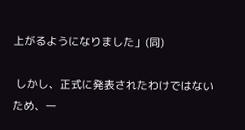上がるようになりました」(同)

 しかし、正式に発表されたわけではないため、一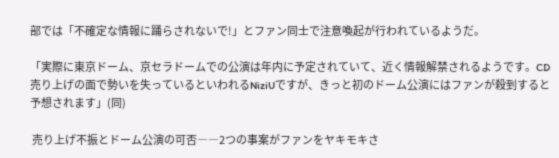部では「不確定な情報に踊らされないで!」とファン同士で注意喚起が行われているようだ。

「実際に東京ドーム、京セラドームでの公演は年内に予定されていて、近く情報解禁されるようです。CD売り上げの面で勢いを失っているといわれるNiziUですが、きっと初のドーム公演にはファンが殺到すると予想されます」(同)

 売り上げ不振とドーム公演の可否――2つの事案がファンをヤキモキさ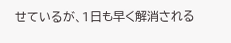せているが、1日も早く解消される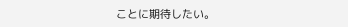ことに期待したい。